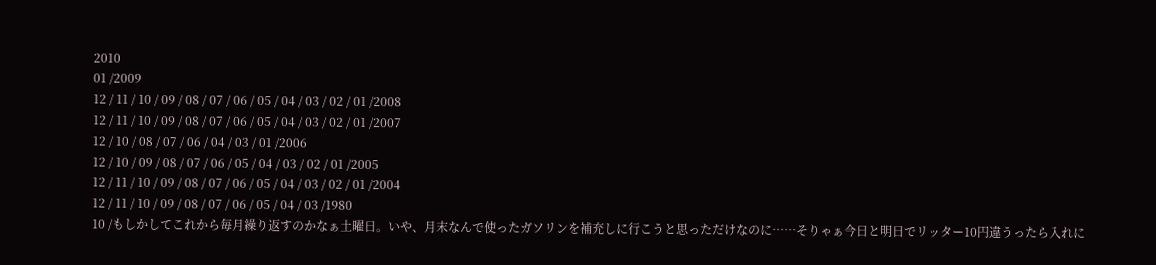2010
01 /2009
12 / 11 / 10 / 09 / 08 / 07 / 06 / 05 / 04 / 03 / 02 / 01 /2008
12 / 11 / 10 / 09 / 08 / 07 / 06 / 05 / 04 / 03 / 02 / 01 /2007
12 / 10 / 08 / 07 / 06 / 04 / 03 / 01 /2006
12 / 10 / 09 / 08 / 07 / 06 / 05 / 04 / 03 / 02 / 01 /2005
12 / 11 / 10 / 09 / 08 / 07 / 06 / 05 / 04 / 03 / 02 / 01 /2004
12 / 11 / 10 / 09 / 08 / 07 / 06 / 05 / 04 / 03 /1980
10 /もしかしてこれから毎月繰り返すのかなぁ土曜日。いや、月末なんで使ったガソリンを補充しに行こうと思っただけなのに……そりゃぁ今日と明日でリッター10円違うったら入れに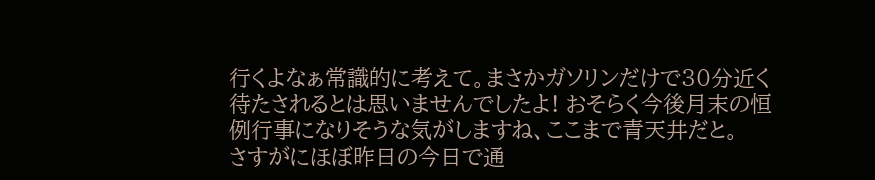行くよなぁ常識的に考えて。まさかガソリンだけで30分近く待たされるとは思いませんでしたよ! おそらく今後月末の恒例行事になりそうな気がしますね、ここまで青天井だと。
さすがにほぼ昨日の今日で通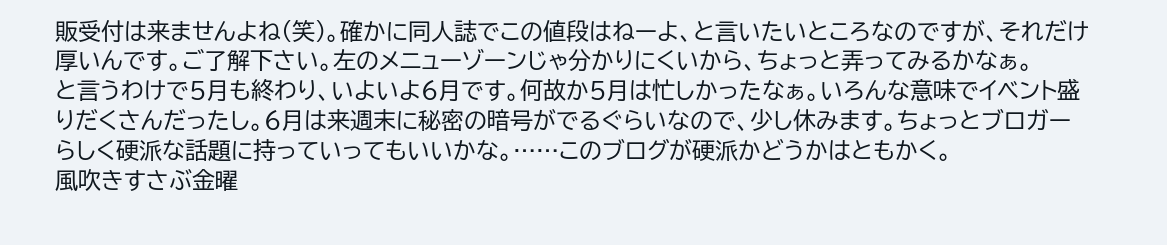販受付は来ませんよね(笑)。確かに同人誌でこの値段はねーよ、と言いたいところなのですが、それだけ厚いんです。ご了解下さい。左のメニューゾーンじゃ分かりにくいから、ちょっと弄ってみるかなぁ。
と言うわけで5月も終わり、いよいよ6月です。何故か5月は忙しかったなぁ。いろんな意味でイベント盛りだくさんだったし。6月は来週末に秘密の暗号がでるぐらいなので、少し休みます。ちょっとブロガーらしく硬派な話題に持っていってもいいかな。……このブログが硬派かどうかはともかく。
風吹きすさぶ金曜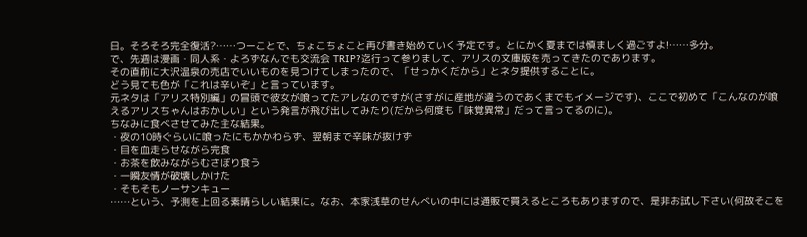日。そろそろ完全復活?……つーことで、ちょこちょこと再び書き始めていく予定です。とにかく夏までは慎ましく過ごすよ!……多分。
で、先週は漫画・同人系・よろずなんでも交流会 TRIP?迄行って参りまして、アリスの文庫版を売ってきたのであります。
その直前に大沢温泉の売店でいいものを見つけてしまったので、「せっかくだから」とネタ提供することに。
どう見ても色が「これは辛いぞ」と言っています。
元ネタは「アリス特別編」の冒頭で彼女が喰ってたアレなのですが(さすがに産地が違うのであくまでもイメージです)、ここで初めて「こんなのが喰えるアリスちゃんはおかしい」という発言が飛び出してみたり(だから何度も「味覚異常」だって言ってるのに)。
ちなみに食べさせてみた主な結果。
・夜の10時ぐらいに喰ったにもかかわらず、翌朝まで辛味が抜けず
・目を血走らせながら完食
・お茶を飲みながらむさぼり食う
・一瞬友情が破壊しかけた
・そもそもノーサンキュー
……という、予測を上回る素晴らしい結果に。なお、本家浅草のせんべいの中には通販で買えるところもありますので、是非お試し下さい(何故そこを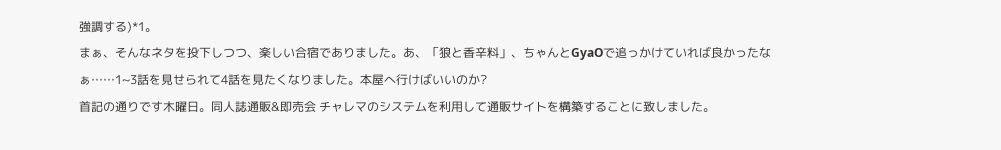強調する)*1。
まぁ、そんなネタを投下しつつ、楽しい合宿でありました。あ、「狼と香辛料」、ちゃんとGyaOで追っかけていれば良かったなぁ……1~3話を見せられて4話を見たくなりました。本屋へ行けばいいのか?
首記の通りです木曜日。同人誌通販&即売会 チャレマのシステムを利用して通販サイトを構築することに致しました。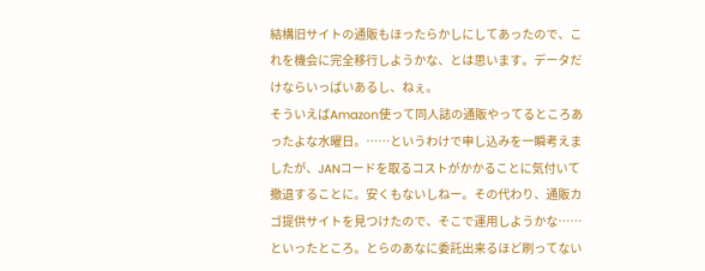結構旧サイトの通販もほったらかしにしてあったので、これを機会に完全移行しようかな、とは思います。データだけならいっぱいあるし、ねぇ。
そういえばAmazon使って同人誌の通販やってるところあったよな水曜日。……というわけで申し込みを一瞬考えましたが、JANコードを取るコストがかかることに気付いて撤退することに。安くもないしねー。その代わり、通販カゴ提供サイトを見つけたので、そこで運用しようかな……といったところ。とらのあなに委託出来るほど刷ってない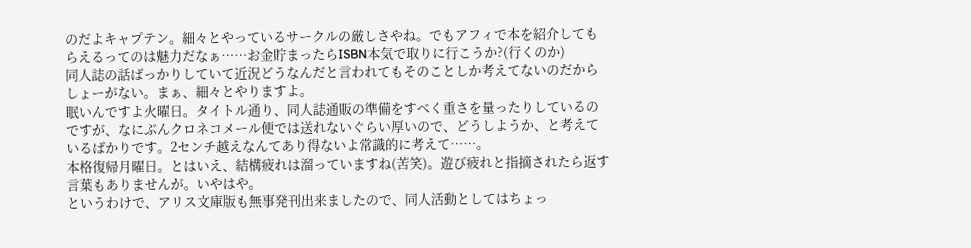のだよキャプテン。細々とやっているサークルの厳しさやね。でもアフィで本を紹介してもらえるってのは魅力だなぁ……お金貯まったらISBN本気で取りに行こうか?(行くのか)
同人誌の話ばっかりしていて近況どうなんだと言われてもそのことしか考えてないのだからしょーがない。まぁ、細々とやりますよ。
眠いんですよ火曜日。タイトル通り、同人誌通販の準備をすべく重さを量ったりしているのですが、なにぶんクロネコメール便では送れないぐらい厚いので、どうしようか、と考えているばかりです。2センチ越えなんてあり得ないよ常識的に考えて……。
本格復帰月曜日。とはいえ、結構疲れは溜っていますね(苦笑)。遊び疲れと指摘されたら返す言葉もありませんが。いやはや。
というわけで、アリス文庫版も無事発刊出来ましたので、同人活動としてはちょっ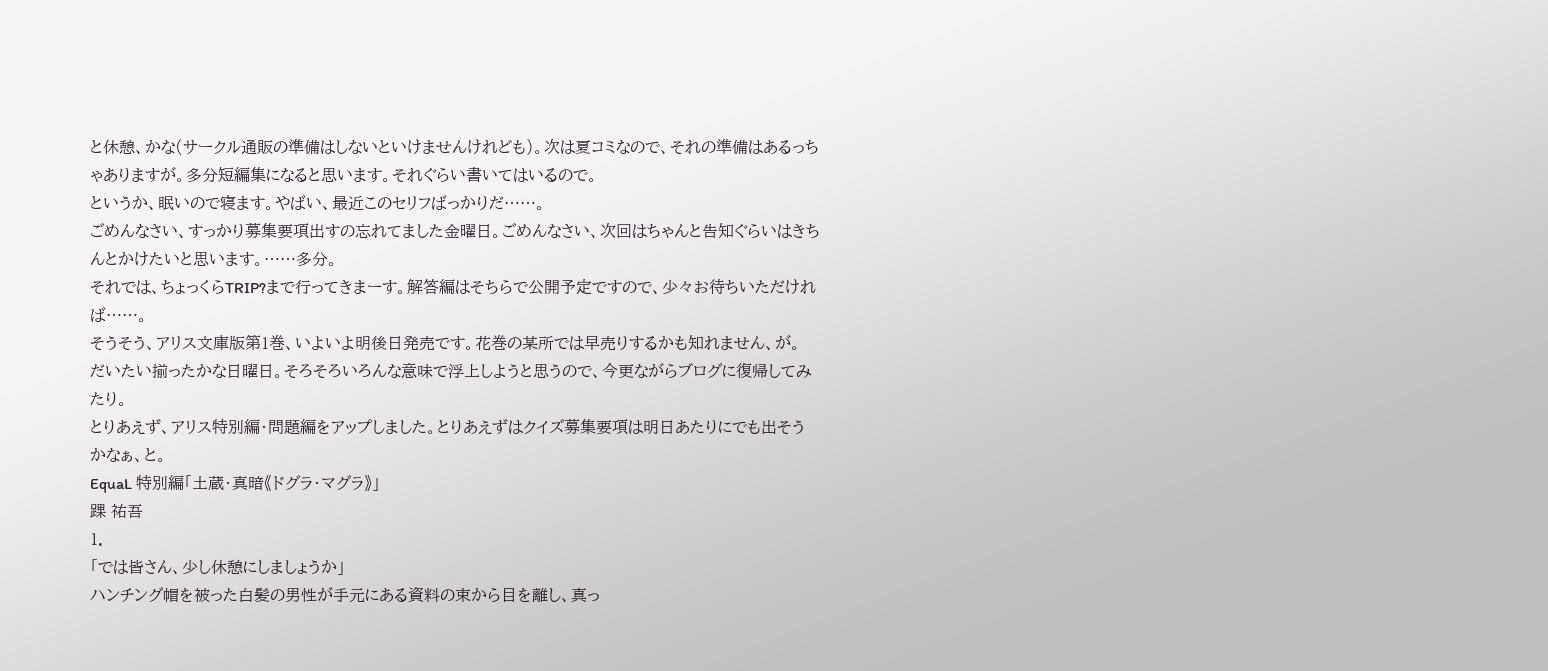と休憩、かな(サークル通販の準備はしないといけませんけれども)。次は夏コミなので、それの準備はあるっちゃありますが。多分短編集になると思います。それぐらい書いてはいるので。
というか、眠いので寝ます。やばい、最近このセリフばっかりだ……。
ごめんなさい、すっかり募集要項出すの忘れてました金曜日。ごめんなさい、次回はちゃんと告知ぐらいはきちんとかけたいと思います。……多分。
それでは、ちょっくらTRIP?まで行ってきまーす。解答編はそちらで公開予定ですので、少々お待ちいただければ……。
そうそう、アリス文庫版第1巻、いよいよ明後日発売です。花巻の某所では早売りするかも知れません、が。
だいたい揃ったかな日曜日。そろそろいろんな意味で浮上しようと思うので、今更ながらブログに復帰してみたり。
とりあえず、アリス特別編・問題編をアップしました。とりあえずはクイズ募集要項は明日あたりにでも出そうかなぁ、と。
EquaL 特別編「土蔵・真暗《ドグラ・マグラ》」
踝 祐吾
1.
「では皆さん、少し休憩にしましょうか」
ハンチング帽を被った白髪の男性が手元にある資料の束から目を離し、真っ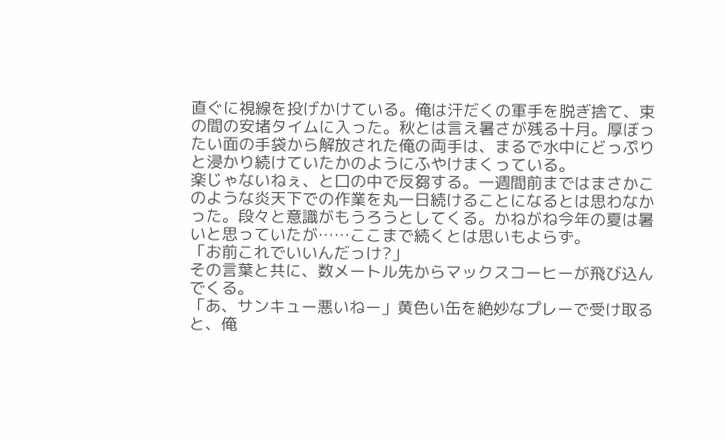直ぐに視線を投げかけている。俺は汗だくの軍手を脱ぎ捨て、束の間の安堵タイムに入った。秋とは言え暑さが残る十月。厚ぼったい面の手袋から解放された俺の両手は、まるで水中にどっぷりと浸かり続けていたかのようにふやけまくっている。
楽じゃないねぇ、と口の中で反芻する。一週間前まではまさかこのような炎天下での作業を丸一日続けることになるとは思わなかった。段々と意識がもうろうとしてくる。かねがね今年の夏は暑いと思っていたが……ここまで続くとは思いもよらず。
「お前これでいいんだっけ?」
その言葉と共に、数メートル先からマックスコーヒーが飛び込んでくる。
「あ、サンキュー悪いねー」黄色い缶を絶妙なプレーで受け取ると、俺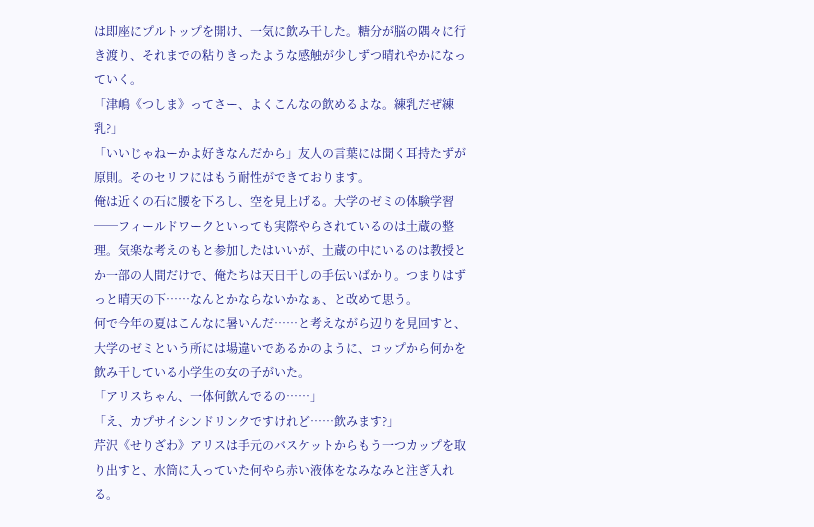は即座にプルトップを開け、一気に飲み干した。糖分が脳の隅々に行き渡り、それまでの粘りきったような感触が少しずつ晴れやかになっていく。
「津嶋《つしま》ってさー、よくこんなの飲めるよな。練乳だぜ練乳?」
「いいじゃねーかよ好きなんだから」友人の言葉には聞く耳持たずが原則。そのセリフにはもう耐性ができております。
俺は近くの石に腰を下ろし、空を見上げる。大学のゼミの体験学習──フィールドワークといっても実際やらされているのは土蔵の整理。気楽な考えのもと参加したはいいが、土蔵の中にいるのは教授とか一部の人間だけで、俺たちは天日干しの手伝いばかり。つまりはずっと晴天の下……なんとかならないかなぁ、と改めて思う。
何で今年の夏はこんなに暑いんだ……と考えながら辺りを見回すと、大学のゼミという所には場違いであるかのように、コップから何かを飲み干している小学生の女の子がいた。
「アリスちゃん、一体何飲んでるの……」
「え、カプサイシンドリンクですけれど……飲みます?」
芹沢《せりざわ》アリスは手元のバスケットからもう一つカップを取り出すと、水筒に入っていた何やら赤い液体をなみなみと注ぎ入れる。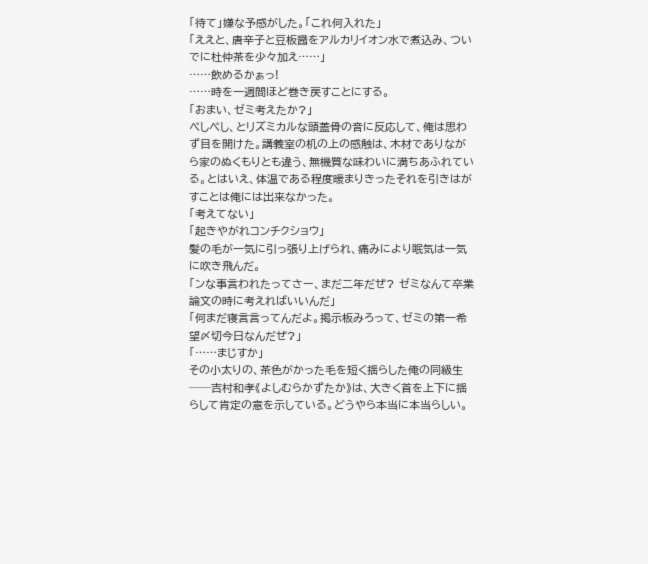「待て」嫌な予感がした。「これ何入れた」
「ええと、唐辛子と豆板醤をアルカリイオン水で煮込み、ついでに杜仲茶を少々加え……」
……飲めるかぁっ!
……時を一週間ほど巻き戻すことにする。
「おまい、ゼミ考えたか?」
ぺしぺし、とリズミカルな頭蓋骨の音に反応して、俺は思わず目を開けた。講義室の机の上の感触は、木材でありながら家のぬくもりとも違う、無機質な味わいに満ちあふれている。とはいえ、体温である程度暖まりきったそれを引きはがすことは俺には出来なかった。
「考えてない」
「起きやがれコンチクショウ」
髪の毛が一気に引っ張り上げられ、痛みにより眠気は一気に吹き飛んだ。
「ンな事言われたってさー、まだ二年だぜ? ゼミなんて卒業論文の時に考えればいいんだ」
「何まだ寝言言ってんだよ。掲示板みろって、ゼミの第一希望〆切今日なんだぜ?」
「……まじすか」
その小太りの、茶色がかった毛を短く揺らした俺の同級生──吉村和孝《よしむらかずたか》は、大きく首を上下に揺らして肯定の意を示している。どうやら本当に本当らしい。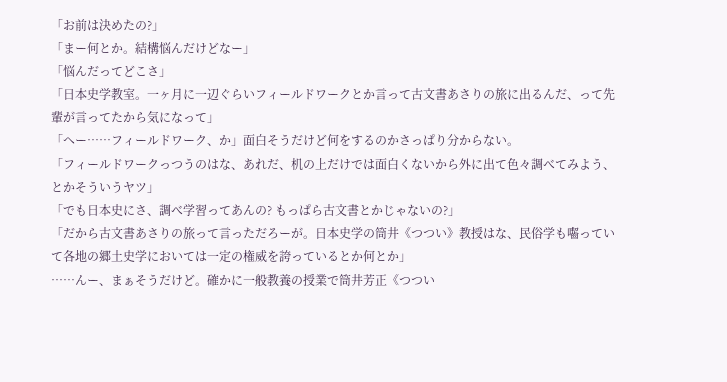「お前は決めたの?」
「まー何とか。結構悩んだけどなー」
「悩んだってどこさ」
「日本史学教室。一ヶ月に一辺ぐらいフィールドワークとか言って古文書あさりの旅に出るんだ、って先輩が言ってたから気になって」
「へー……フィールドワーク、か」面白そうだけど何をするのかさっぱり分からない。
「フィールドワークっつうのはな、あれだ、机の上だけでは面白くないから外に出て色々調べてみよう、とかそういうヤツ」
「でも日本史にさ、調べ学習ってあんの? もっぱら古文書とかじゃないの?」
「だから古文書あさりの旅って言っただろーが。日本史学の筒井《つつい》教授はな、民俗学も囓っていて各地の郷土史学においては一定の権威を誇っているとか何とか」
……んー、まぁそうだけど。確かに一般教養の授業で筒井芳正《つつい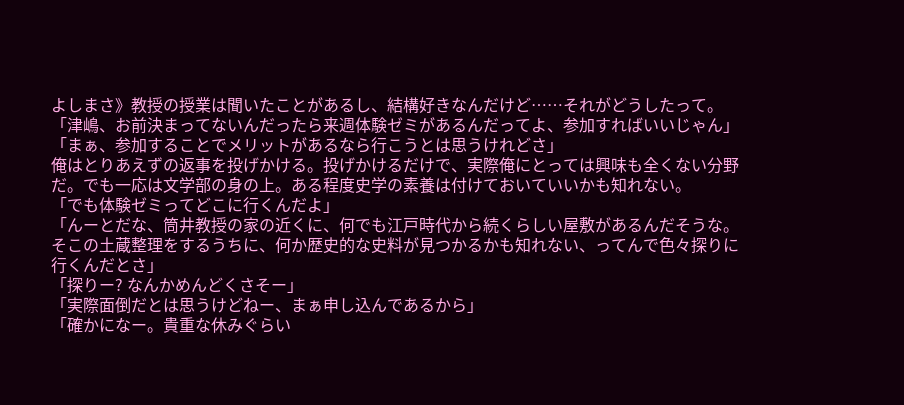よしまさ》教授の授業は聞いたことがあるし、結構好きなんだけど……それがどうしたって。
「津嶋、お前決まってないんだったら来週体験ゼミがあるんだってよ、参加すればいいじゃん」
「まぁ、参加することでメリットがあるなら行こうとは思うけれどさ」
俺はとりあえずの返事を投げかける。投げかけるだけで、実際俺にとっては興味も全くない分野だ。でも一応は文学部の身の上。ある程度史学の素養は付けておいていいかも知れない。
「でも体験ゼミってどこに行くんだよ」
「んーとだな、筒井教授の家の近くに、何でも江戸時代から続くらしい屋敷があるんだそうな。そこの土蔵整理をするうちに、何か歴史的な史料が見つかるかも知れない、ってんで色々探りに行くんだとさ」
「探りー? なんかめんどくさそー」
「実際面倒だとは思うけどねー、まぁ申し込んであるから」
「確かになー。貴重な休みぐらい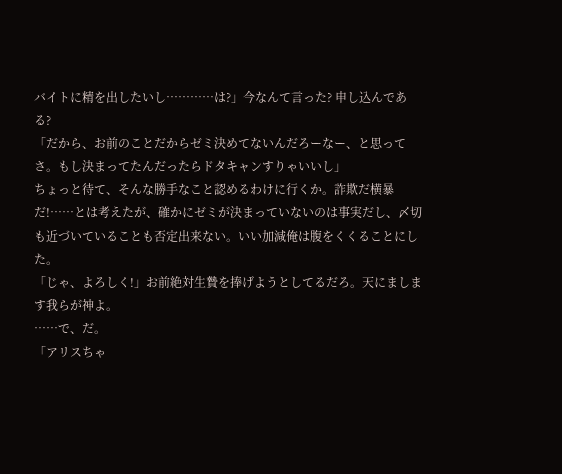バイトに精を出したいし…………は?」今なんて言った? 申し込んである?
「だから、お前のことだからゼミ決めてないんだろーなー、と思ってさ。もし決まってたんだったらドタキャンすりゃいいし」
ちょっと待て、そんな勝手なこと認めるわけに行くか。詐欺だ横暴だ!……とは考えたが、確かにゼミが決まっていないのは事実だし、〆切も近づいていることも否定出来ない。いい加減俺は腹をくくることにした。
「じゃ、よろしく!」お前絶対生贄を捧げようとしてるだろ。天にまします我らが神よ。
……で、だ。
「アリスちゃ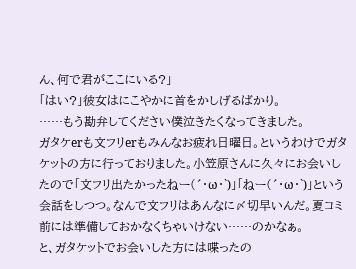ん、何で君がここにいる?」
「はい?」彼女はにこやかに首をかしげるばかり。
……もう勘弁してください僕泣きたくなってきました。
ガタケerも文フリerもみんなお疲れ日曜日。というわけでガタケットの方に行っておりました。小笠原さんに久々にお会いしたので「文フリ出たかったねー(´・ω・`)」「ねー(´・ω・`)」という会話をしつつ。なんで文フリはあんなに〆切早いんだ。夏コミ前には準備しておかなくちゃいけない……のかなぁ。
と、ガタケットでお会いした方には喋ったの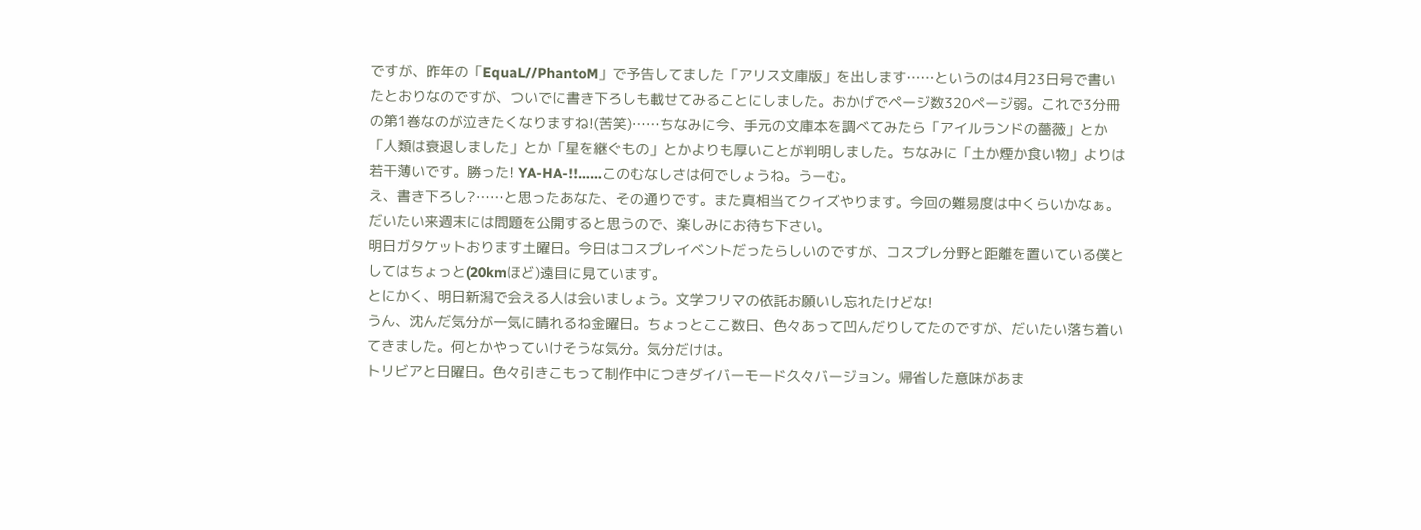ですが、昨年の「EquaL//PhantoM」で予告してました「アリス文庫版」を出します……というのは4月23日号で書いたとおりなのですが、ついでに書き下ろしも載せてみることにしました。おかげでページ数320ページ弱。これで3分冊の第1巻なのが泣きたくなりますね!(苦笑)……ちなみに今、手元の文庫本を調べてみたら「アイルランドの薔薇」とか「人類は衰退しました」とか「星を継ぐもの」とかよりも厚いことが判明しました。ちなみに「土か煙か食い物」よりは若干薄いです。勝った! YA-HA-!!……このむなしさは何でしょうね。うーむ。
え、書き下ろし?……と思ったあなた、その通りです。また真相当てクイズやります。今回の難易度は中くらいかなぁ。だいたい来週末には問題を公開すると思うので、楽しみにお待ち下さい。
明日ガタケットおります土曜日。今日はコスプレイベントだったらしいのですが、コスプレ分野と距離を置いている僕としてはちょっと(20kmほど)遠目に見ています。
とにかく、明日新潟で会える人は会いましょう。文学フリマの依託お願いし忘れたけどな!
うん、沈んだ気分が一気に晴れるね金曜日。ちょっとここ数日、色々あって凹んだりしてたのですが、だいたい落ち着いてきました。何とかやっていけそうな気分。気分だけは。
トリビアと日曜日。色々引きこもって制作中につきダイバーモード久々バージョン。帰省した意味があま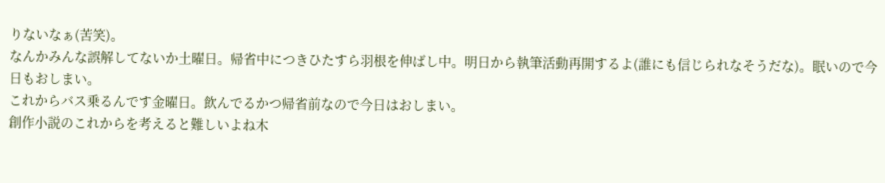りないなぁ(苦笑)。
なんかみんな誤解してないか土曜日。帰省中につきひたすら羽根を伸ばし中。明日から執筆活動再開するよ(誰にも信じられなそうだな)。眠いので今日もおしまい。
これからバス乗るんです金曜日。飲んでるかつ帰省前なので今日はおしまい。
創作小説のこれからを考えると難しいよね木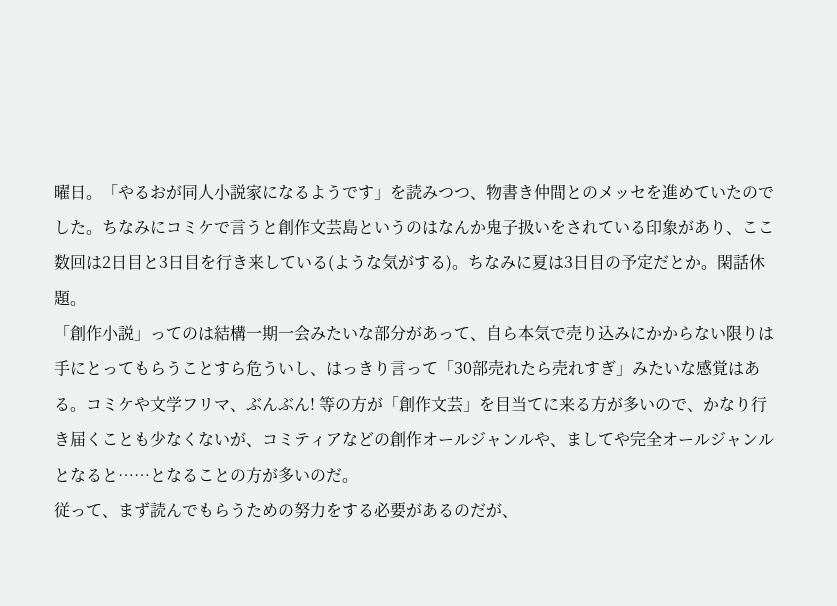曜日。「やるおが同人小説家になるようです」を読みつつ、物書き仲間とのメッセを進めていたのでした。ちなみにコミケで言うと創作文芸島というのはなんか鬼子扱いをされている印象があり、ここ数回は2日目と3日目を行き来している(ような気がする)。ちなみに夏は3日目の予定だとか。閑話休題。
「創作小説」ってのは結構一期一会みたいな部分があって、自ら本気で売り込みにかからない限りは手にとってもらうことすら危ういし、はっきり言って「30部売れたら売れすぎ」みたいな感覚はある。コミケや文学フリマ、ぶんぶん! 等の方が「創作文芸」を目当てに来る方が多いので、かなり行き届くことも少なくないが、コミティアなどの創作オールジャンルや、ましてや完全オールジャンルとなると……となることの方が多いのだ。
従って、まず読んでもらうための努力をする必要があるのだが、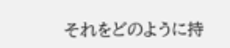それをどのように持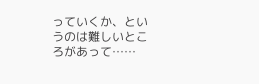っていくか、というのは難しいところがあって……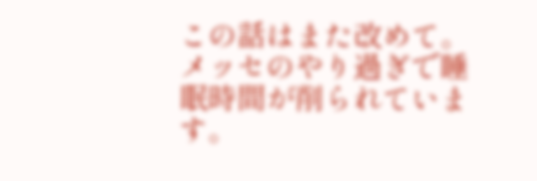この話はまた改めて。メッセのやり過ぎで睡眠時間が削られています。